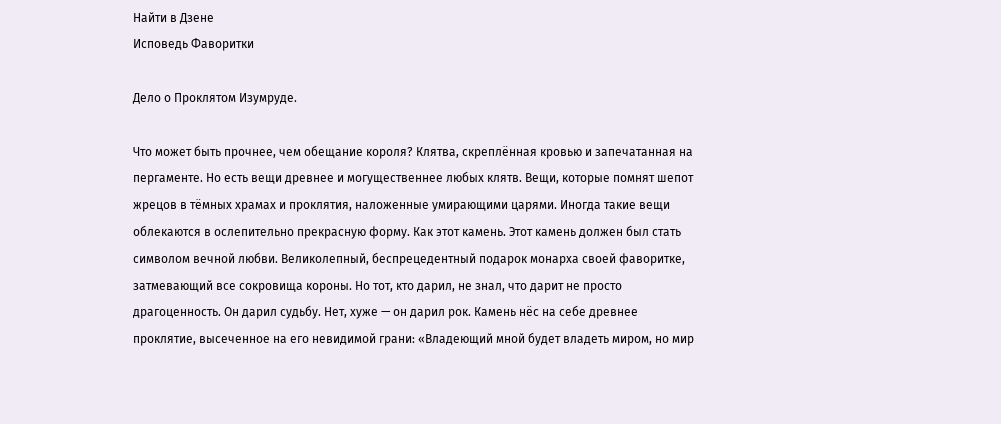Найти в Дзене
Исповедь Фаворитки

Дело о Проклятом Изумруде.

Что может быть прочнее, чем обещание короля? Клятва, скреплённая кровью и запечатанная на пергаменте. Но есть вещи древнее и могущественнее любых клятв. Вещи, которые помнят шепот жрецов в тёмных храмах и проклятия, наложенные умирающими царями. Иногда такие вещи облекаются в ослепительно прекрасную форму. Как этот камень. Этот камень должен был стать символом вечной любви. Великолепный, беспрецедентный подарок монарха своей фаворитке, затмевающий все сокровища короны. Но тот, кто дарил, не знал, что дарит не просто драгоценность. Он дарил судьбу. Нет, хуже — он дарил рок. Камень нёс на себе древнее проклятие, высеченное на его невидимой грани: «Владеющий мной будет владеть миром, но мир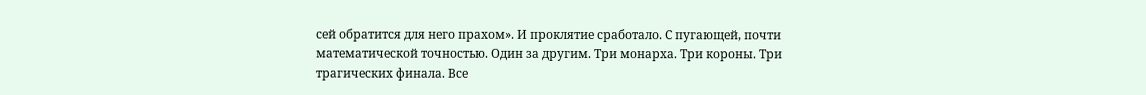сей обратится для него прахом». И проклятие сработало. С пугающей, почти математической точностью. Один за другим. Три монарха. Три короны. Три трагических финала. Все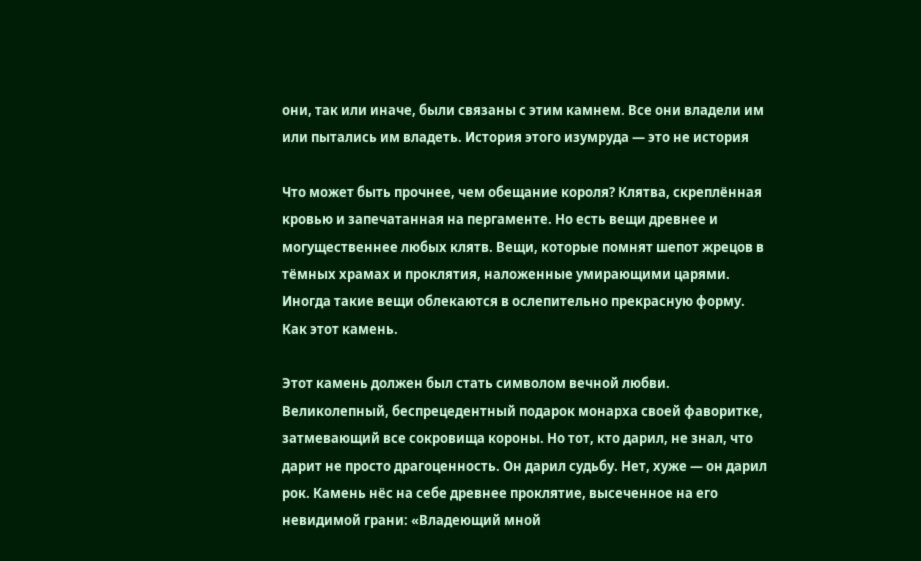они, так или иначе, были связаны с этим камнем. Все они владели им или пытались им владеть. История этого изумруда — это не история

Что может быть прочнее, чем обещание короля? Клятва, скреплённая кровью и запечатанная на пергаменте. Но есть вещи древнее и могущественнее любых клятв. Вещи, которые помнят шепот жрецов в тёмных храмах и проклятия, наложенные умирающими царями. Иногда такие вещи облекаются в ослепительно прекрасную форму. Как этот камень.

Этот камень должен был стать символом вечной любви. Великолепный, беспрецедентный подарок монарха своей фаворитке, затмевающий все сокровища короны. Но тот, кто дарил, не знал, что дарит не просто драгоценность. Он дарил судьбу. Нет, хуже — он дарил рок. Камень нёс на себе древнее проклятие, высеченное на его невидимой грани: «Владеющий мной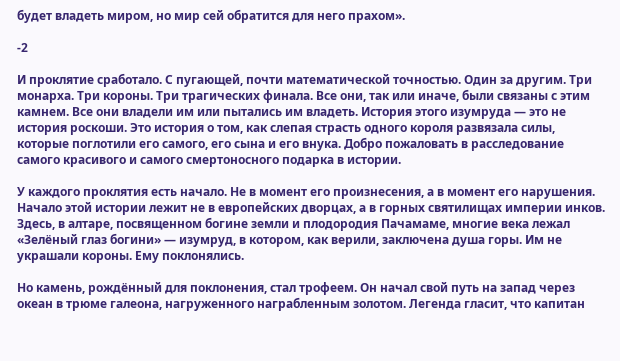будет владеть миром, но мир сей обратится для него прахом».

-2

И проклятие сработало. С пугающей, почти математической точностью. Один за другим. Три монарха. Три короны. Три трагических финала. Все они, так или иначе, были связаны с этим камнем. Все они владели им или пытались им владеть. История этого изумруда — это не история роскоши. Это история о том, как слепая страсть одного короля развязала силы, которые поглотили его самого, его сына и его внука. Добро пожаловать в расследование самого красивого и самого смертоносного подарка в истории.

У каждого проклятия есть начало. Не в момент его произнесения, а в момент его нарушения. Начало этой истории лежит не в европейских дворцах, а в горных святилищах империи инков. Здесь, в алтаре, посвященном богине земли и плодородия Пачамаме, многие века лежал «Зелёный глаз богини» — изумруд, в котором, как верили, заключена душа горы. Им не украшали короны. Ему поклонялись.

Но камень, рождённый для поклонения, стал трофеем. Он начал свой путь на запад через океан в трюме галеона, нагруженного награбленным золотом. Легенда гласит, что капитан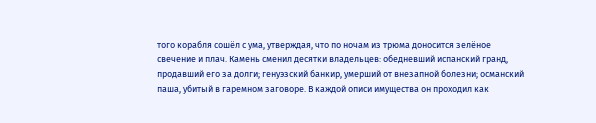того корабля сошёл с ума, утверждая, что по ночам из трюма доносится зелёное свечение и плач. Камень сменил десятки владельцев: обедневший испанский гранд, продавший его за долги; генуэзский банкир, умерший от внезапной болезни; османский паша, убитый в гаремном заговоре. В каждой описи имущества он проходил как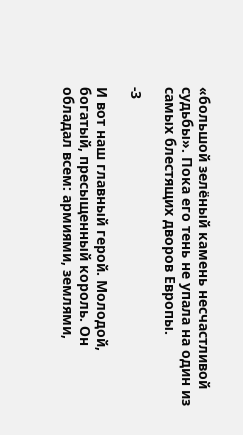«большой зелёный камень несчастливой судьбы». Пока его тень не упала на один из самых блестящих дворов Европы.

-3

И вот наш главный герой. Молодой, богатый, пресыщенный король. Он обладал всем: армиями, землями,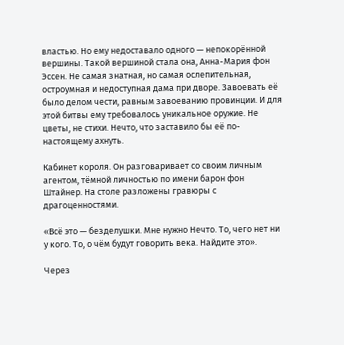властью. Но ему недоставало одного — непокорённой вершины. Такой вершиной стала она, Анна-Мария фон Эссен. Не самая знатная, но самая ослепительная, остроумная и недоступная дама при дворе. Завоевать её было делом чести, равным завоеванию провинции. И для этой битвы ему требовалось уникальное оружие. Не цветы, не стихи. Нечто, что заставило бы её по-настоящему ахнуть.

Кабинет короля. Он разговаривает со своим личным агентом, тёмной личностью по имени барон фон Штайнер. На столе разложены гравюры с драгоценностями.

«Всё это — безделушки. Мне нужно Нечто. То, чего нет ни у кого. То, о чём будут говорить века. Найдите это».

Через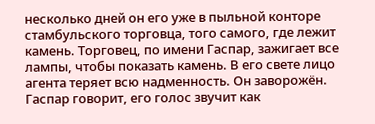несколько дней он его уже в пыльной конторе стамбульского торговца, того самого, где лежит камень. Торговец, по имени Гаспар, зажигает все лампы, чтобы показать камень. В его свете лицо агента теряет всю надменность. Он заворожён. Гаспар говорит, его голос звучит как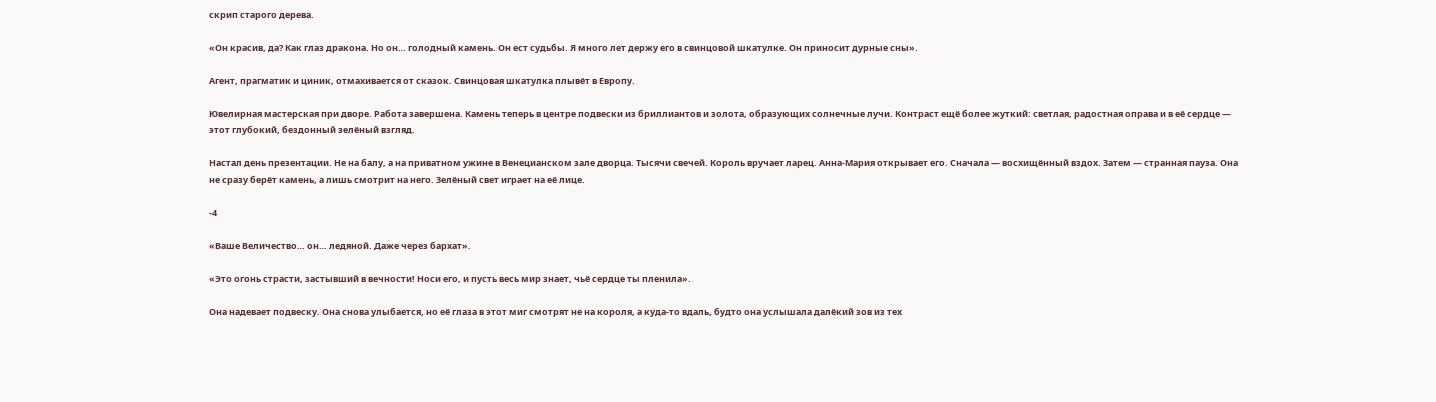скрип старого дерева.

«Он красив, да? Как глаз дракона. Но он… голодный камень. Он ест судьбы. Я много лет держу его в свинцовой шкатулке. Он приносит дурные сны».

Агент, прагматик и циник, отмахивается от сказок. Свинцовая шкатулка плывёт в Европу.

Ювелирная мастерская при дворе. Работа завершена. Камень теперь в центре подвески из бриллиантов и золота, образующих солнечные лучи. Контраст ещё более жуткий: светлая, радостная оправа и в её сердце — этот глубокий, бездонный зелёный взгляд.

Настал день презентации. Не на балу, а на приватном ужине в Венецианском зале дворца. Тысячи свечей. Король вручает ларец. Анна-Мария открывает его. Сначала — восхищённый вздох. Затем — странная пауза. Она не сразу берёт камень, а лишь смотрит на него. Зелёный свет играет на её лице.

-4

«Ваше Величество… он… ледяной. Даже через бархат».

«Это огонь страсти, застывший в вечности! Носи его, и пусть весь мир знает, чьё сердце ты пленила».

Она надевает подвеску. Она снова улыбается, но её глаза в этот миг смотрят не на короля, а куда-то вдаль, будто она услышала далёкий зов из тех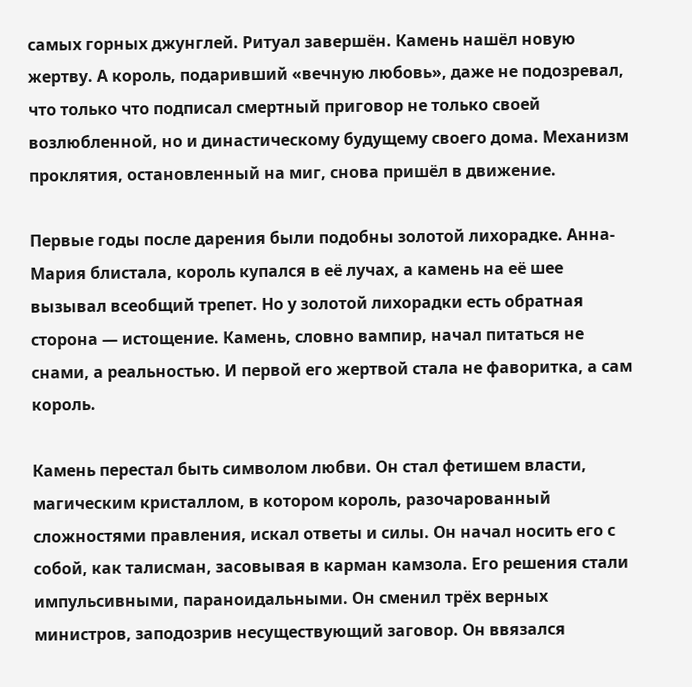самых горных джунглей. Ритуал завершён. Камень нашёл новую жертву. А король, подаривший «вечную любовь», даже не подозревал, что только что подписал смертный приговор не только своей возлюбленной, но и династическому будущему своего дома. Механизм проклятия, остановленный на миг, снова пришёл в движение.

Первые годы после дарения были подобны золотой лихорадке. Анна-Мария блистала, король купался в её лучах, а камень на её шее вызывал всеобщий трепет. Но у золотой лихорадки есть обратная сторона — истощение. Камень, словно вампир, начал питаться не снами, а реальностью. И первой его жертвой стала не фаворитка, а сам король.

Камень перестал быть символом любви. Он стал фетишем власти, магическим кристаллом, в котором король, разочарованный сложностями правления, искал ответы и силы. Он начал носить его с собой, как талисман, засовывая в карман камзола. Его решения стали импульсивными, параноидальными. Он сменил трёх верных министров, заподозрив несуществующий заговор. Он ввязался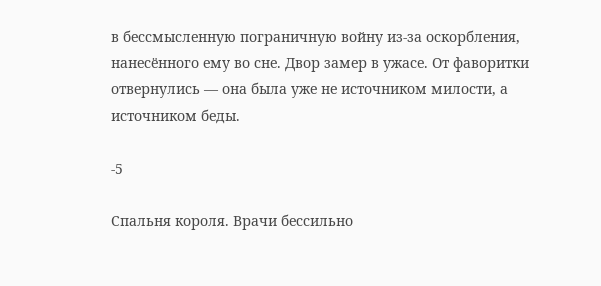в бессмысленную пограничную войну из-за оскорбления, нанесённого ему во сне. Двор замер в ужасе. От фаворитки отвернулись — она была уже не источником милости, а источником беды.

-5

Спальня короля. Врачи бессильно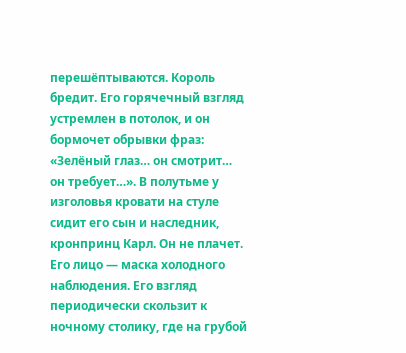перешёптываются. Король бредит. Его горячечный взгляд устремлен в потолок, и он бормочет обрывки фраз: «Зелёный глаз… он смотрит… он требует…». В полутьме у изголовья кровати на стуле сидит его сын и наследник, кронпринц Карл. Он не плачет. Его лицо — маска холодного наблюдения. Его взгляд периодически скользит к ночному столику, где на грубой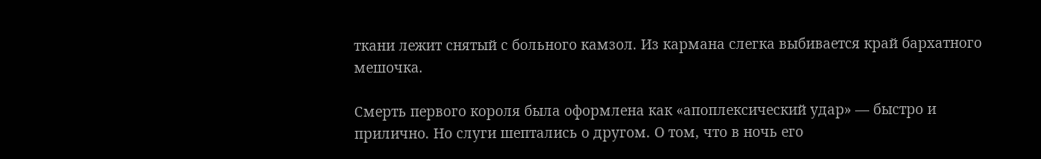ткани лежит снятый с больного камзол. Из кармана слегка выбивается край бархатного мешочка.

Смерть первого короля была оформлена как «апоплексический удар» — быстро и прилично. Но слуги шептались о другом. О том, что в ночь его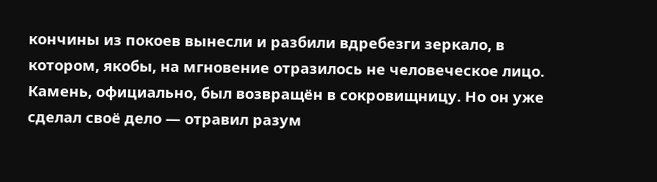кончины из покоев вынесли и разбили вдребезги зеркало, в котором, якобы, на мгновение отразилось не человеческое лицо. Камень, официально, был возвращён в сокровищницу. Но он уже сделал своё дело — отравил разум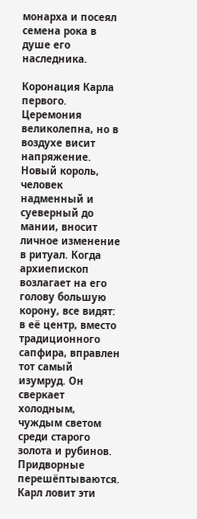монарха и посеял семена рока в душе его наследника.

Коронация Карла первого. Церемония великолепна, но в воздухе висит напряжение. Новый король, человек надменный и суеверный до мании, вносит личное изменение в ритуал. Когда архиепископ возлагает на его голову большую корону, все видят: в её центр, вместо традиционного сапфира, вправлен тот самый изумруд. Он сверкает холодным, чуждым светом среди старого золота и рубинов. Придворные перешёптываются. Карл ловит эти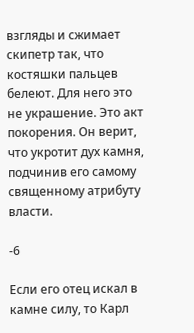взгляды и сжимает скипетр так, что костяшки пальцев белеют. Для него это не украшение. Это акт покорения. Он верит, что укротит дух камня, подчинив его самому священному атрибуту власти.

-6

Если его отец искал в камне силу, то Карл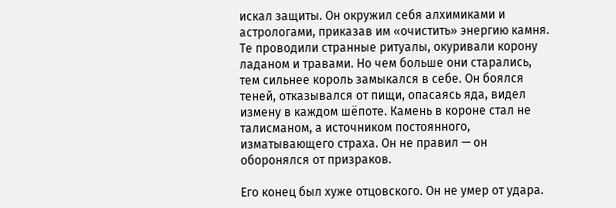искал защиты. Он окружил себя алхимиками и астрологами, приказав им «очистить» энергию камня. Те проводили странные ритуалы, окуривали корону ладаном и травами. Но чем больше они старались, тем сильнее король замыкался в себе. Он боялся теней, отказывался от пищи, опасаясь яда, видел измену в каждом шёпоте. Камень в короне стал не талисманом, а источником постоянного, изматывающего страха. Он не правил — он оборонялся от призраков.

Его конец был хуже отцовского. Он не умер от удара.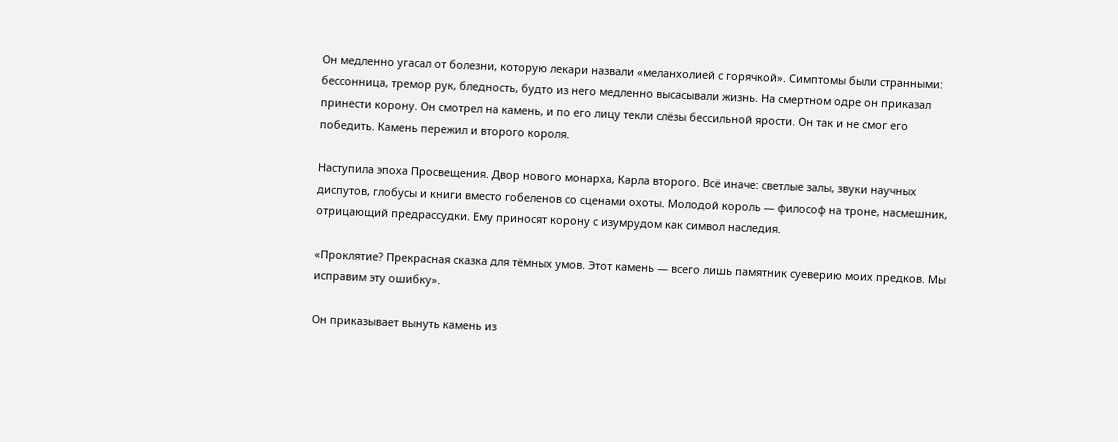Он медленно угасал от болезни, которую лекари назвали «меланхолией с горячкой». Симптомы были странными: бессонница, тремор рук, бледность, будто из него медленно высасывали жизнь. На смертном одре он приказал принести корону. Он смотрел на камень, и по его лицу текли слёзы бессильной ярости. Он так и не смог его победить. Камень пережил и второго короля.

Наступила эпоха Просвещения. Двор нового монарха, Карла второго. Всё иначе: светлые залы, звуки научных диспутов, глобусы и книги вместо гобеленов со сценами охоты. Молодой король — философ на троне, насмешник, отрицающий предрассудки. Ему приносят корону с изумрудом как символ наследия.

«Проклятие? Прекрасная сказка для тёмных умов. Этот камень — всего лишь памятник суеверию моих предков. Мы исправим эту ошибку».

Он приказывает вынуть камень из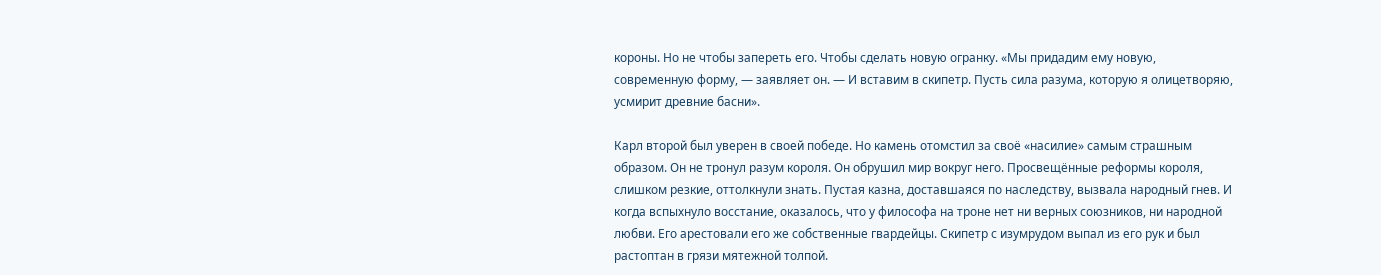короны. Но не чтобы запереть его. Чтобы сделать новую огранку. «Мы придадим ему новую, современную форму, — заявляет он. — И вставим в скипетр. Пусть сила разума, которую я олицетворяю, усмирит древние басни».

Карл второй был уверен в своей победе. Но камень отомстил за своё «насилие» самым страшным образом. Он не тронул разум короля. Он обрушил мир вокруг него. Просвещённые реформы короля, слишком резкие, оттолкнули знать. Пустая казна, доставшаяся по наследству, вызвала народный гнев. И когда вспыхнуло восстание, оказалось, что у философа на троне нет ни верных союзников, ни народной любви. Его арестовали его же собственные гвардейцы. Скипетр с изумрудом выпал из его рук и был растоптан в грязи мятежной толпой.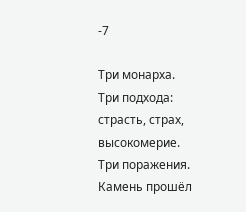-7

Три монарха. Три подхода: страсть, страх, высокомерие. Три поражения. Камень прошёл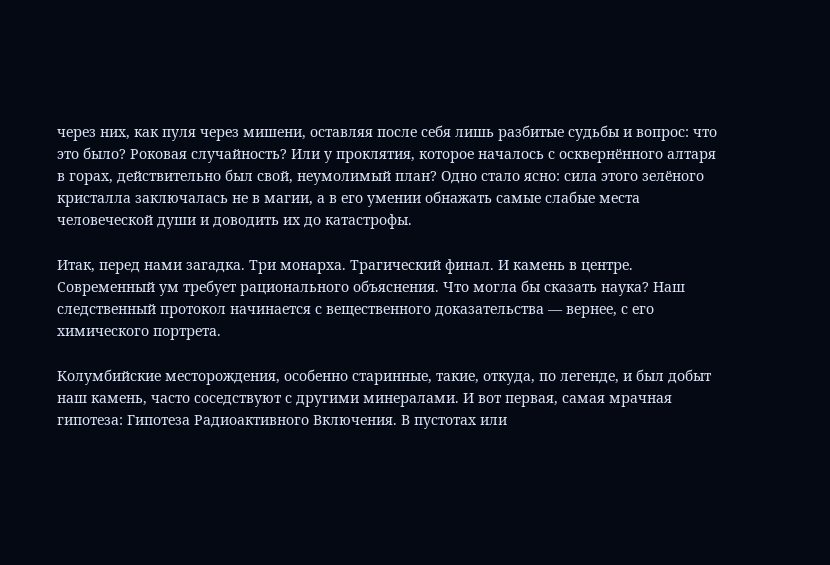через них, как пуля через мишени, оставляя после себя лишь разбитые судьбы и вопрос: что это было? Роковая случайность? Или у проклятия, которое началось с осквернённого алтаря в горах, действительно был свой, неумолимый план? Одно стало ясно: сила этого зелёного кристалла заключалась не в магии, а в его умении обнажать самые слабые места человеческой души и доводить их до катастрофы.

Итак, перед нами загадка. Три монарха. Трагический финал. И камень в центре. Современный ум требует рационального объяснения. Что могла бы сказать наука? Наш следственный протокол начинается с вещественного доказательства — вернее, с его химического портрета.

Колумбийские месторождения, особенно старинные, такие, откуда, по легенде, и был добыт наш камень, часто соседствуют с другими минералами. И вот первая, самая мрачная гипотеза: Гипотеза Радиоактивного Включения. В пустотах или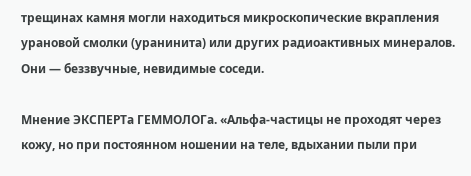трещинах камня могли находиться микроскопические вкрапления урановой смолки (уранинита) или других радиоактивных минералов. Они — беззвучные, невидимые соседи.

Мнение ЭКСПЕРТа ГЕММОЛОГа. «Альфа-частицы не проходят через кожу, но при постоянном ношении на теле, вдыхании пыли при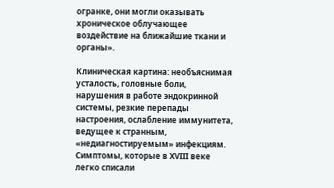огранке, они могли оказывать хроническое облучающее воздействие на ближайшие ткани и органы».

Клиническая картина: необъяснимая усталость, головные боли, нарушения в работе эндокринной системы, резкие перепады настроения, ослабление иммунитета, ведущее к странным, «недиагностируемым» инфекциям. Симптомы, которые в XVIII веке легко списали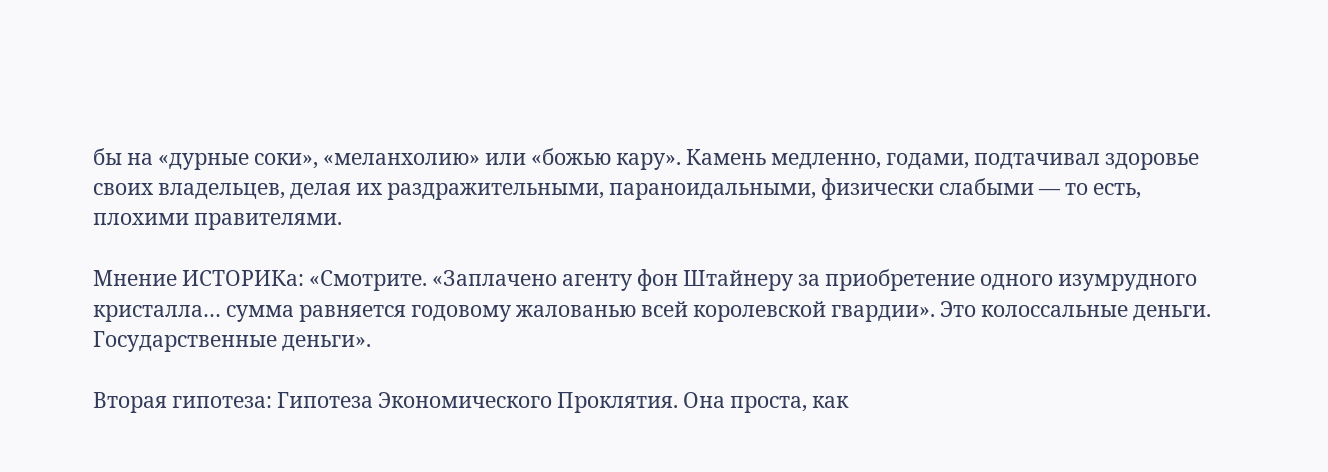бы на «дурные соки», «меланхолию» или «божью кару». Камень медленно, годами, подтачивал здоровье своих владельцев, делая их раздражительными, параноидальными, физически слабыми — то есть, плохими правителями.

Мнение ИСТОРИКа: «Смотрите. «Заплачено агенту фон Штайнеру за приобретение одного изумрудного кристалла… сумма равняется годовому жалованью всей королевской гвардии». Это колоссальные деньги. Государственные деньги».

Вторая гипотеза: Гипотеза Экономического Проклятия. Она проста, как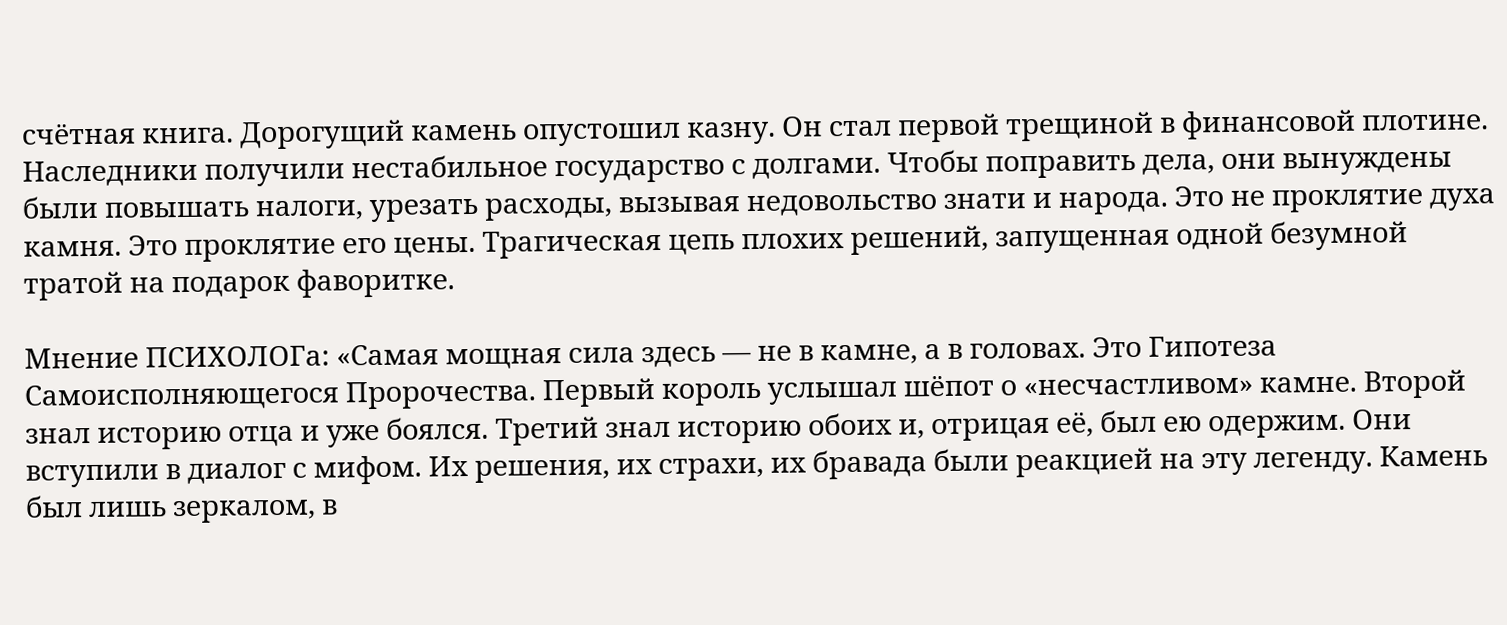счётная книга. Дорогущий камень опустошил казну. Он стал первой трещиной в финансовой плотине. Наследники получили нестабильное государство с долгами. Чтобы поправить дела, они вынуждены были повышать налоги, урезать расходы, вызывая недовольство знати и народа. Это не проклятие духа камня. Это проклятие его цены. Трагическая цепь плохих решений, запущенная одной безумной тратой на подарок фаворитке.

Мнение ПСИХОЛОГа: «Самая мощная сила здесь — не в камне, а в головах. Это Гипотеза Самоисполняющегося Пророчества. Первый король услышал шёпот о «несчастливом» камне. Второй знал историю отца и уже боялся. Третий знал историю обоих и, отрицая её, был ею одержим. Они вступили в диалог с мифом. Их решения, их страхи, их бравада были реакцией на эту легенду. Камень был лишь зеркалом, в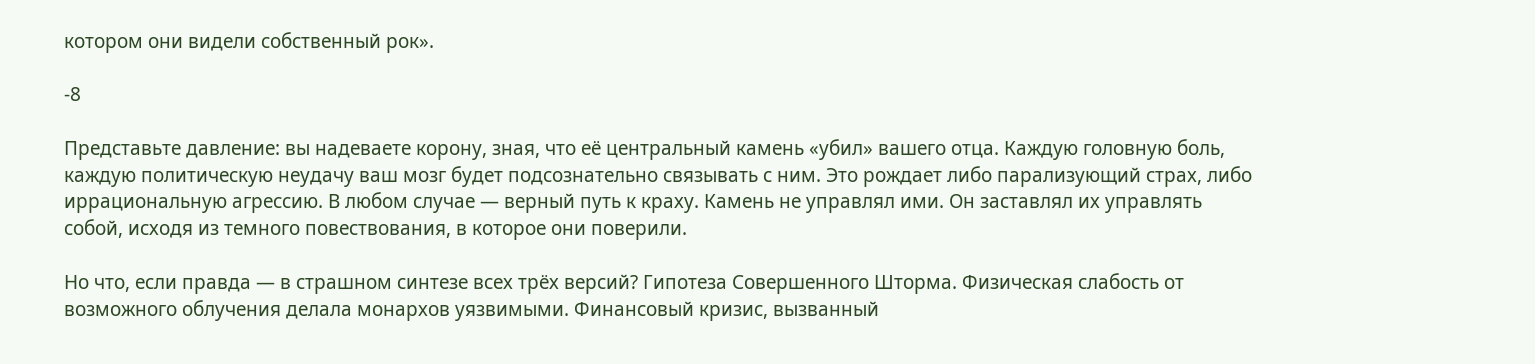котором они видели собственный рок».

-8

Представьте давление: вы надеваете корону, зная, что её центральный камень «убил» вашего отца. Каждую головную боль, каждую политическую неудачу ваш мозг будет подсознательно связывать с ним. Это рождает либо парализующий страх, либо иррациональную агрессию. В любом случае — верный путь к краху. Камень не управлял ими. Он заставлял их управлять собой, исходя из темного повествования, в которое они поверили.

Но что, если правда — в страшном синтезе всех трёх версий? Гипотеза Совершенного Шторма. Физическая слабость от возможного облучения делала монархов уязвимыми. Финансовый кризис, вызванный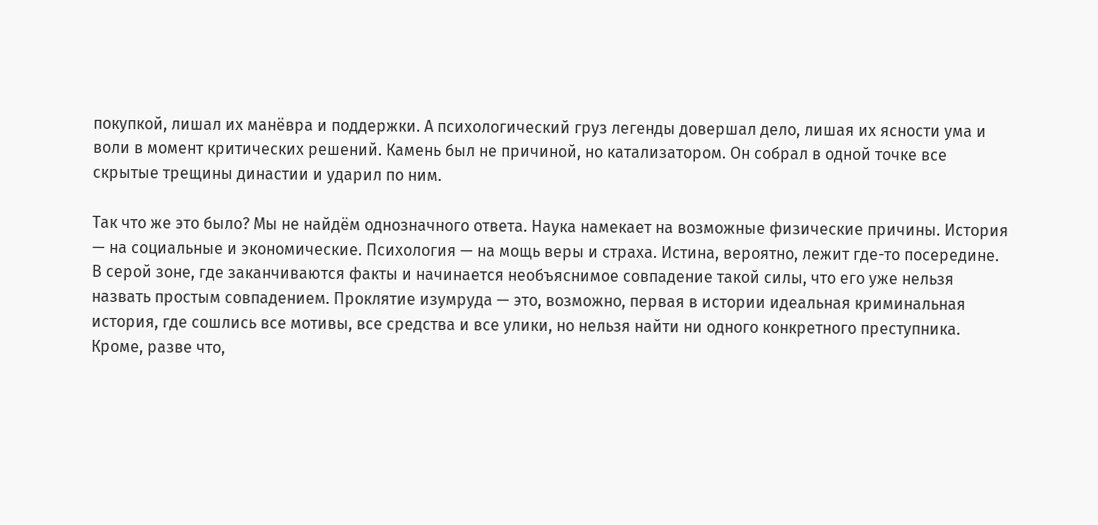покупкой, лишал их манёвра и поддержки. А психологический груз легенды довершал дело, лишая их ясности ума и воли в момент критических решений. Камень был не причиной, но катализатором. Он собрал в одной точке все скрытые трещины династии и ударил по ним.

Так что же это было? Мы не найдём однозначного ответа. Наука намекает на возможные физические причины. История — на социальные и экономические. Психология — на мощь веры и страха. Истина, вероятно, лежит где-то посередине. В серой зоне, где заканчиваются факты и начинается необъяснимое совпадение такой силы, что его уже нельзя назвать простым совпадением. Проклятие изумруда — это, возможно, первая в истории идеальная криминальная история, где сошлись все мотивы, все средства и все улики, но нельзя найти ни одного конкретного преступника. Кроме, разве что,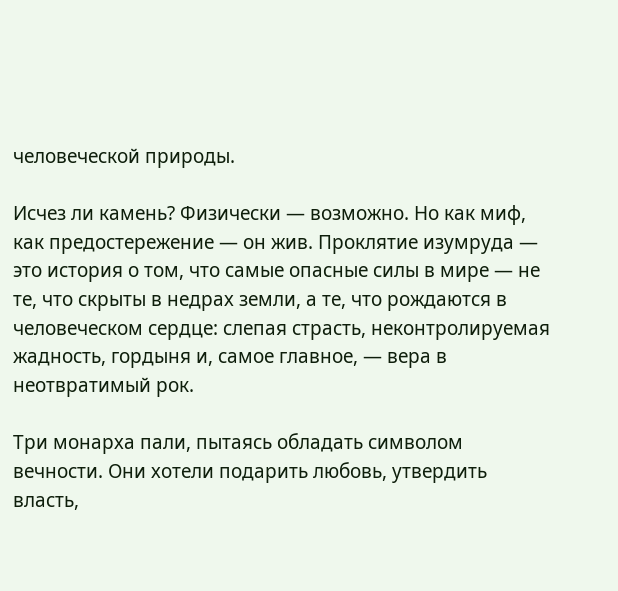человеческой природы.

Исчез ли камень? Физически — возможно. Но как миф, как предостережение — он жив. Проклятие изумруда — это история о том, что самые опасные силы в мире — не те, что скрыты в недрах земли, а те, что рождаются в человеческом сердце: слепая страсть, неконтролируемая жадность, гордыня и, самое главное, — вера в неотвратимый рок.

Три монарха пали, пытаясь обладать символом вечности. Они хотели подарить любовь, утвердить власть,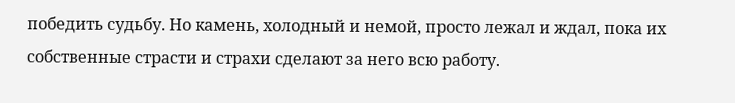победить судьбу. Но камень, холодный и немой, просто лежал и ждал, пока их собственные страсти и страхи сделают за него всю работу.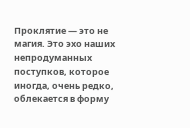Проклятие — это не магия. Это эхо наших непродуманных поступков, которое иногда, очень редко, облекается в форму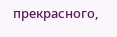прекрасного,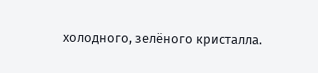холодного, зелёного кристалла.